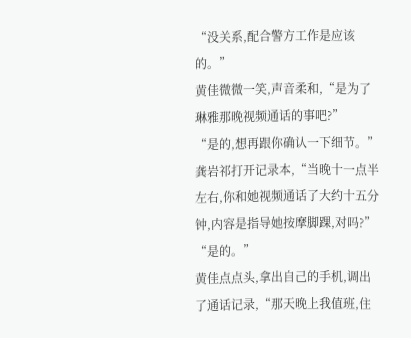“没关系,配合警方工作是应该的。”
黄佳微微一笑,声音柔和,“是为了琳雅那晚视频通话的事吧?”
“是的,想再跟你确认一下细节。”
龚岩祁打开记录本,“当晚十一点半左右,你和她视频通话了大约十五分钟,内容是指导她按摩脚踝,对吗?”
“是的。”
黄佳点点头,拿出自己的手机,调出了通话记录,“那天晚上我值班,住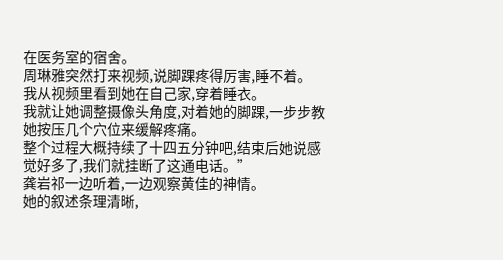在医务室的宿舍。
周琳雅突然打来视频,说脚踝疼得厉害,睡不着。
我从视频里看到她在自己家,穿着睡衣。
我就让她调整摄像头角度,对着她的脚踝,一步步教她按压几个穴位来缓解疼痛。
整个过程大概持续了十四五分钟吧,结束后她说感觉好多了,我们就挂断了这通电话。”
龚岩祁一边听着,一边观察黄佳的神情。
她的叙述条理清晰,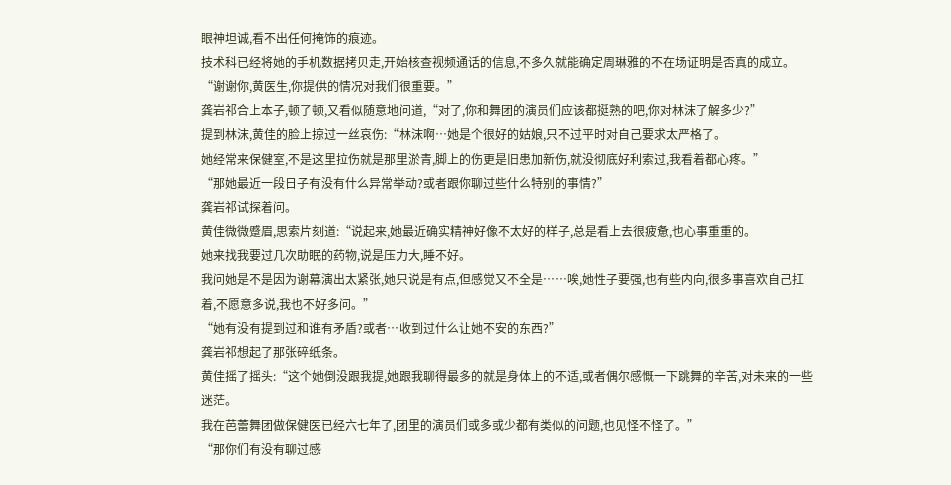眼神坦诚,看不出任何掩饰的痕迹。
技术科已经将她的手机数据拷贝走,开始核查视频通话的信息,不多久就能确定周琳雅的不在场证明是否真的成立。
“谢谢你,黄医生,你提供的情况对我们很重要。”
龚岩祁合上本子,顿了顿,又看似随意地问道,“对了,你和舞团的演员们应该都挺熟的吧,你对林沫了解多少?”
提到林沫,黄佳的脸上掠过一丝哀伤:“林沫啊…她是个很好的姑娘,只不过平时对自己要求太严格了。
她经常来保健室,不是这里拉伤就是那里淤青,脚上的伤更是旧患加新伤,就没彻底好利索过,我看着都心疼。”
“那她最近一段日子有没有什么异常举动?或者跟你聊过些什么特别的事情?”
龚岩祁试探着问。
黄佳微微蹙眉,思索片刻道:“说起来,她最近确实精神好像不太好的样子,总是看上去很疲惫,也心事重重的。
她来找我要过几次助眠的药物,说是压力大,睡不好。
我问她是不是因为谢幕演出太紧张,她只说是有点,但感觉又不全是……唉,她性子要强,也有些内向,很多事喜欢自己扛着,不愿意多说,我也不好多问。”
“她有没有提到过和谁有矛盾?或者…收到过什么让她不安的东西?”
龚岩祁想起了那张碎纸条。
黄佳摇了摇头:“这个她倒没跟我提,她跟我聊得最多的就是身体上的不适,或者偶尔感慨一下跳舞的辛苦,对未来的一些迷茫。
我在芭蕾舞团做保健医已经六七年了,团里的演员们或多或少都有类似的问题,也见怪不怪了。”
“那你们有没有聊过感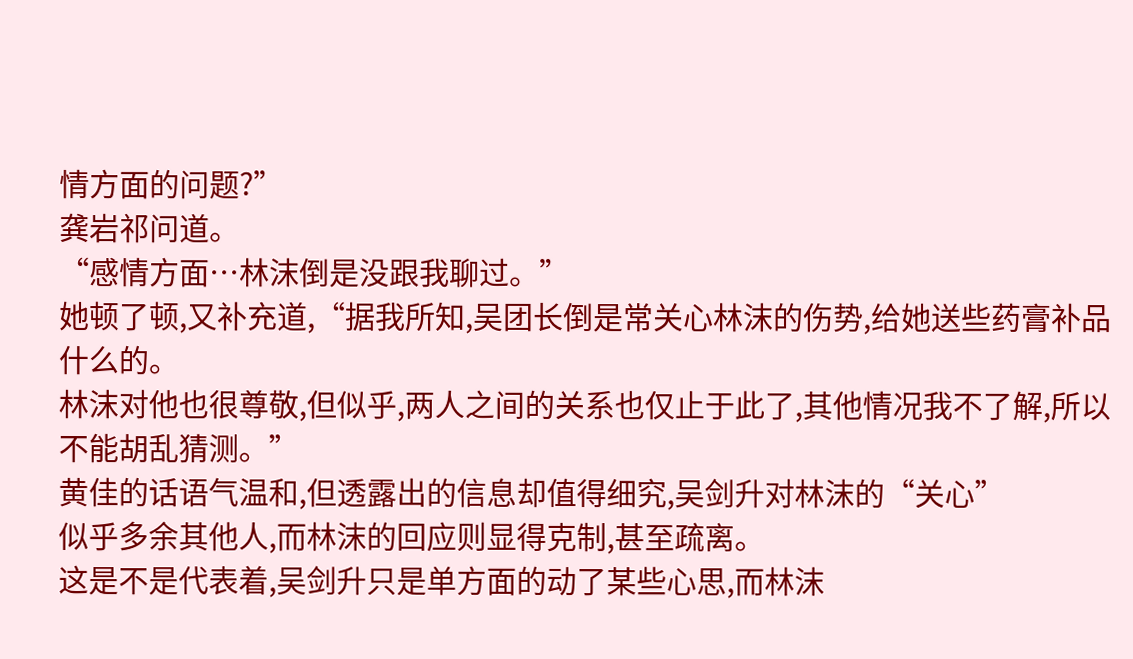情方面的问题?”
龚岩祁问道。
“感情方面…林沫倒是没跟我聊过。”
她顿了顿,又补充道,“据我所知,吴团长倒是常关心林沫的伤势,给她送些药膏补品什么的。
林沫对他也很尊敬,但似乎,两人之间的关系也仅止于此了,其他情况我不了解,所以不能胡乱猜测。”
黄佳的话语气温和,但透露出的信息却值得细究,吴剑升对林沫的“关心”
似乎多余其他人,而林沫的回应则显得克制,甚至疏离。
这是不是代表着,吴剑升只是单方面的动了某些心思,而林沫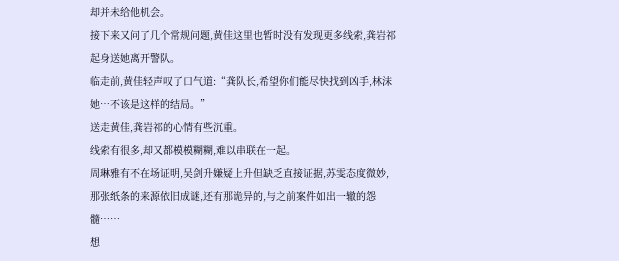却并未给他机会。
接下来又问了几个常规问题,黄佳这里也暂时没有发现更多线索,龚岩祁起身送她离开警队。
临走前,黄佳轻声叹了口气道:“龚队长,希望你们能尽快找到凶手,林沫她…不该是这样的结局。”
送走黄佳,龚岩祁的心情有些沉重。
线索有很多,却又都模模糊糊,难以串联在一起。
周琳雅有不在场证明,吴剑升嫌疑上升但缺乏直接证据,苏雯态度微妙,那张纸条的来源依旧成谜,还有那诡异的,与之前案件如出一辙的怨髓……
想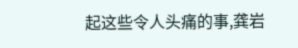起这些令人头痛的事,龚岩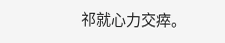祁就心力交瘁。